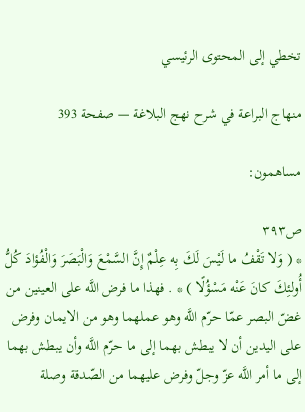تخطي إلى المحتوى الرئيسي

منهاج البراعة في شرح نهج البلاغة — صفحة 393

مساهمون:

ص٣٩٣
* ( وَلا تَقْفُ ما لَيْسَ لَكَ بِه عِلْمٌ إِنَّ السَّمْعَ وَالْبَصَرَ وَالْفُؤادَ كُلُّ أُولئِكَ كانَ عَنْه مَسْؤُلًا ) * . فهذا ما فرض اللَّه على العينين من غضّ البصر عمّا حرّم اللَّه وهو عملهما وهو من الايمان وفرض على اليدين أن لا يبطش بهما إلى ما حرّم اللَّه وأن يبطش بهما إلى ما أمر اللَّه عزّ وجلّ وفرض عليهما من الصّدقة وصلة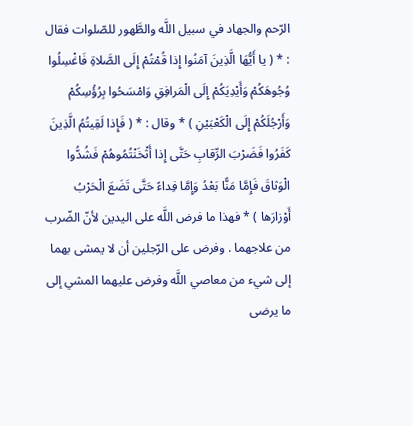الرّحم والجهاد في سبيل اللَّه والطَّهور للصّلوات فقال : * ( يا أَيُّهَا الَّذِينَ آمَنُوا إِذا قُمْتُمْ إِلَى الصَّلاةِ فَاغْسِلُوا وُجُوهَكُمْ وَأَيْدِيَكُمْ إِلَى الْمَرافِقِ وَامْسَحُوا بِرُؤُسِكُمْ وَأَرْجُلَكُمْ إِلَى الْكَعْبَيْنِ ) * وقال : * ( فَإِذا لَقِيتُمُ الَّذِينَ كَفَرُوا فَضَرْبَ الرِّقابِ حَتَّى إِذا أَثْخَنْتُمُوهُمْ فَشُدُّوا الْوَثاقَ فَإِمَّا مَنًّا بَعْدُ وَإِمَّا فِداءً حَتَّى تَضَعَ الْحَرْبُ أَوْزارَها ) * فهذا ما فرض اللَّه على اليدين لأنّ الضّرب من علاجهما . وفرض على الرّجلين أن لا يمشى بهما إلى شيء من معاصي اللَّه وفرض عليهما المشي إلى ما يرضى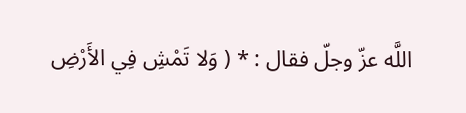اللَّه عزّ وجلّ فقال : * ( وَلا تَمْشِ فِي الأَرْضِ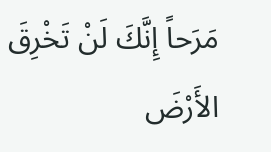مَرَحاً إِنَّكَ لَنْ تَخْرِقَ الأَرْضَ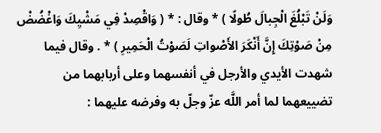وَلَنْ تَبْلُغَ الْجِبالَ طُولًا ) * وقال : * ( وَاقْصِدْ فِي مَشْيِكَ وَاغْضُضْ مِنْ صَوْتِكَ إِنَّ أَنْكَرَ الأَصْواتِ لَصَوْتُ الْحَمِيرِ ) * . وقال فيما شهدت الأيدي والأرجل في أنفسهما وعلى أربابهما من تضييعهما لما أمر اللَّه عزّ وجلّ به وفرضه عليهما :